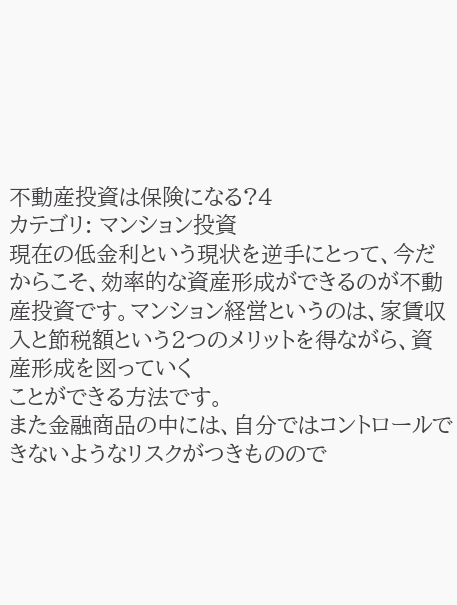不動産投資は保険になる?4
カテゴリ: マンション投資
現在の低金利という現状を逆手にとって、今だからこそ、効率的な資産形成ができるのが不動産投資です。マンション経営というのは、家賃収入と節税額という2つのメリットを得ながら、資産形成を図っていく
ことができる方法です。
また金融商品の中には、自分ではコントロールできないようなリスクがつきものので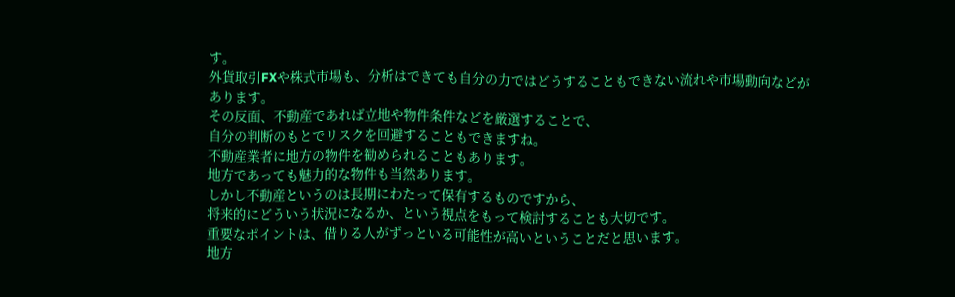す。
外貨取引FXや株式市場も、分析はできても自分の力ではどうすることもできない流れや市場動向などが
あります。
その反面、不動産であれば立地や物件条件などを厳選することで、
自分の判断のもとでリスクを回避することもできますね。
不動産業者に地方の物件を勧められることもあります。
地方であっても魅力的な物件も当然あります。
しかし不動産というのは長期にわたって保有するものですから、
将来的にどういう状況になるか、という視点をもって検討することも大切です。
重要なポイントは、借りる人がずっといる可能性が高いということだと思います。
地方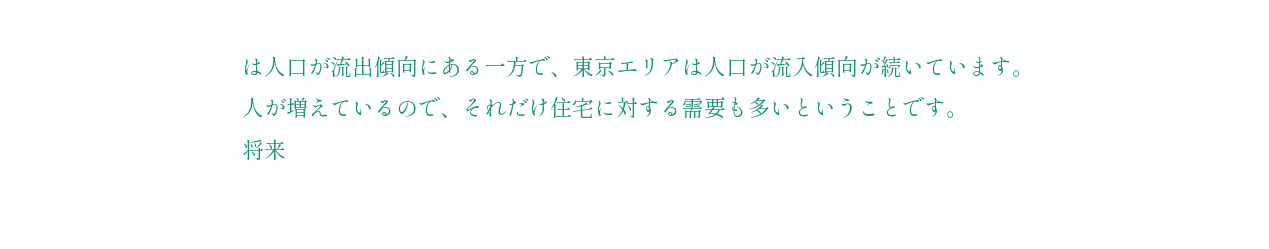は人口が流出傾向にある一方で、東京エリアは人口が流入傾向が続いています。
人が増えているので、それだけ住宅に対する需要も多いということです。
将来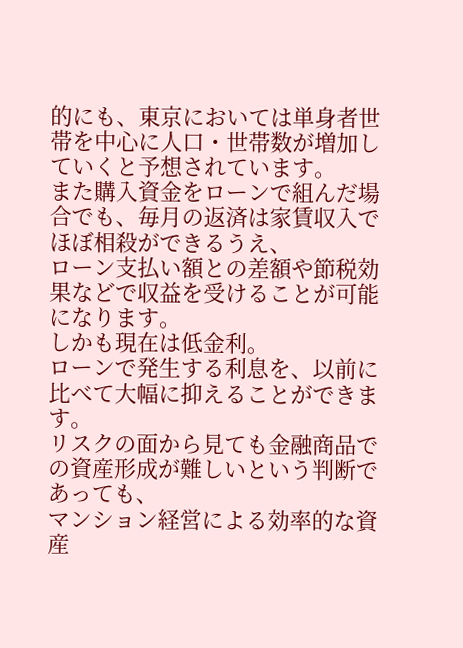的にも、東京においては単身者世帯を中心に人口・世帯数が増加していくと予想されています。
また購入資金をローンで組んだ場合でも、毎月の返済は家賃収入でほぼ相殺ができるうえ、
ローン支払い額との差額や節税効果などで収益を受けることが可能になります。
しかも現在は低金利。
ローンで発生する利息を、以前に比べて大幅に抑えることができます。
リスクの面から見ても金融商品での資産形成が難しいという判断であっても、
マンション経営による効率的な資産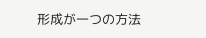形成が一つの方法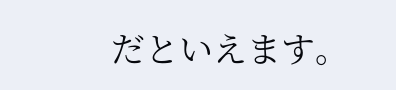だといえます。